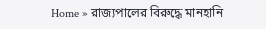Home » রাজ্যপালের বিরুদ্ধে মানহানি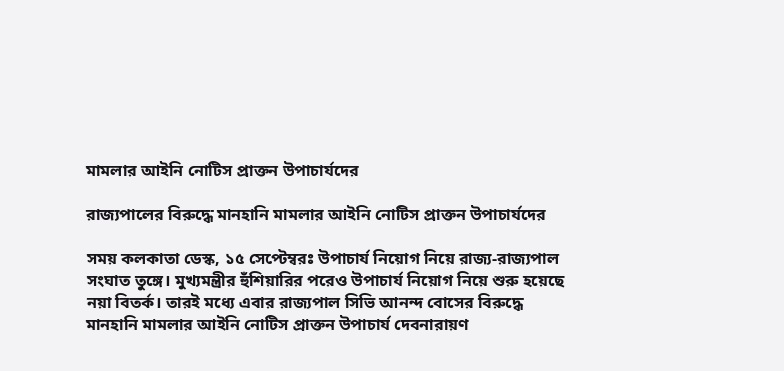মামলার আইনি নোটিস প্রাক্তন উপাচার্যদের

রাজ্যপালের বিরুদ্ধে মানহানি মামলার আইনি নোটিস প্রাক্তন উপাচার্যদের

সময় কলকাতা ডেস্ক, ১৫ সেপ্টেম্বরঃ উপাচার্য নিয়োগ নিয়ে রাজ্য-রাজ্যপাল সংঘাত তুঙ্গে। মুখ্যমন্ত্রীর হুঁশিয়ারির পরেও উপাচার্য নিয়োগ নিয়ে শুরু হয়েছে নয়া বিতর্ক। তারই মধ্যে এবার রাজ্যপাল সিভি আনন্দ বোসের বিরুদ্ধে মানহানি মামলার আইনি নোটিস প্রাক্তন উপাচার্য দেবনারায়ণ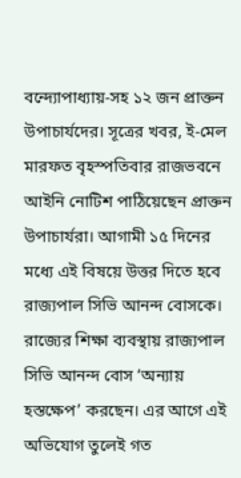বন্দ্যোপাধ্যায়-সহ ১২ জন প্রাক্তন উপাচার্যদের। সূত্রের খবর, ই-মেল মারফত বৃহস্পতিবার রাজভবনে আইনি নোটিশ পাঠিয়েছেন প্রাক্তন উপাচার্যরা। আগামী ১৫ দিনের মধ্যে এই বিষয়ে উত্তর দিতে হবে রাজ্যপাল সিভি আনন্দ বোসকে। রাজ্যের শিক্ষা ব্যবস্থায় রাজ্যপাল সিভি আনন্দ বোস ‘অন্যায় হস্তক্ষেপ’ করছেন। এর আগে এই অভিযোগ তুলেই গত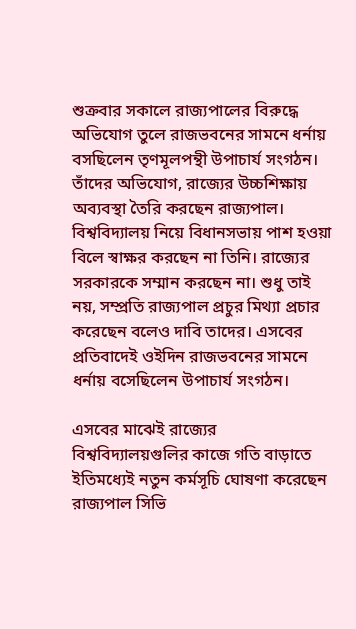শুক্রবার সকালে রাজ্যপালের বিরুদ্ধে অভিযোগ তুলে রাজভবনের সামনে ধর্নায় বসছিলেন তৃণমূলপন্থী উপাচার্য সংগঠন। তাঁদের অভিযোগ, রাজ্যের উচ্চশিক্ষায় অব্যবস্থা তৈরি করছেন রাজ্যপাল। বিশ্ববিদ্যালয় নিয়ে বিধানসভায় পাশ হওয়া বিলে স্বাক্ষর করছেন না তিনি। রাজ্যের সরকারকে সম্মান করছেন না। শুধু তাই নয়, সম্প্রতি রাজ্যপাল প্রচুর মিথ্যা প্রচার করেছেন বলেও দাবি তাদের। এসবের প্রতিবাদেই ওইদিন রাজভবনের সামনে ধর্নায় বসেছিলেন উপাচার্য সংগঠন।

এসবের মাঝেই রাজ্যের বিশ্ববিদ্যালয়গুলির কাজে গতি বাড়াতে ইতিমধ্যেই নতুন কর্মসূচি ঘোষণা করেছেন রাজ্যপাল সিভি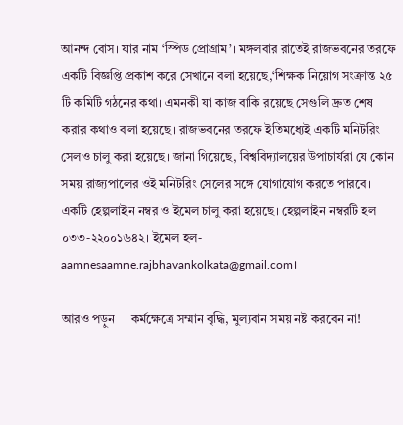আনন্দ বোস। যার নাম ‘স্পিড প্রোগ্রাম’। মঙ্গলবার রাতেই রাজভবনের তরফে একটি বিজ্ঞপ্তি প্রকাশ করে সেখানে বলা হয়েছে,‘শিক্ষক নিয়োগ সংক্রান্ত ২৫ টি কমিটি গঠনের কথা। এমনকী যা কাজ বাকি রয়েছে সেগুলি দ্রুত শেষ করার কথাও বলা হয়েছে। রাজভবনের তরফে ইতিমধ্যেই একটি মনিটরিং সেলও চালু করা হয়েছে। জানা গিয়েছে, বিশ্ববিদ্যালয়ের উপাচার্যরা যে কোন সময় রাজ্যপালের ওই মনিটরিং সেলের সঙ্গে যোগাযোগ করতে পারবে। একটি হেল্পলাইন নম্বর ও ইমেল চালু করা হয়েছে। হেল্পলাইন নম্বরটি হল ০৩৩-২২০০১৬৪২। ইমেল হল- aamnesaamne.rajbhavankolkata@gmail.com।

আরও পড়ুন     কর্মক্ষেত্রে সম্মান বৃদ্ধি, মুল্যবান সময় নষ্ট করবেন না!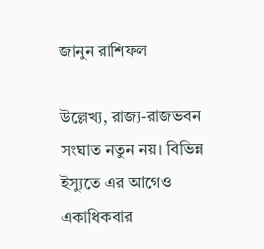জানুন রাশিফল

উল্লেখ্য, রাজ্য-রাজভবন সংঘাত নতুন নয়। বিভিন্ন ইস্যুতে এর আগেও একাধিকবার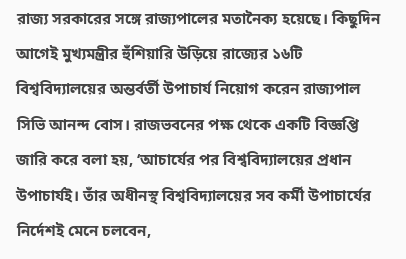রাজ্য সরকারের সঙ্গে রাজ্যপালের মতানৈক্য হয়েছে। কিছুদিন আগেই মুখ্যমন্ত্রীর হুঁশিয়ারি উড়িয়ে রাজ্যের ১৬টি বিশ্ববিদ্যালয়ের অন্তর্বর্তী উপাচার্য নিয়োগ করেন রাজ্যপাল সিভি আনন্দ বোস। রাজভবনের পক্ষ থেকে একটি বিজ্ঞপ্তি জারি করে বলা হয়, ‘আচার্যের পর বিশ্ববিদ্যালয়ের প্রধান উপাচার্যই। তাঁর অধীনস্থ বিশ্ববিদ্যালয়ের সব কর্মী উপাচার্যের নির্দেশই মেনে চলবেন,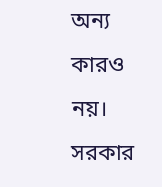অন্য কারও নয়। সরকার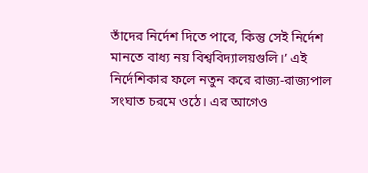তাঁদের নির্দেশ দিতে পারে, কিন্তু সেই নির্দেশ মানতে বাধ্য নয় বিশ্ববিদ্যালয়গুলি।’ এই নির্দেশিকার ফলে নতুন করে রাজ্য-রাজ্যপাল সংঘাত চরমে ওঠে। এর আগেও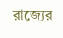রাজ্যের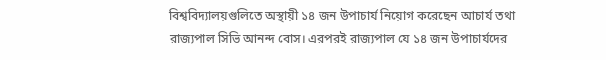বিশ্ববিদ্যালয়গুলিতে অস্থায়ী ১৪ জন উপাচার্য নিয়োগ করেছেন আচার্য তথা রাজ্যপাল সিভি আনন্দ বোস। এরপরই রাজ্যপাল যে ১৪ জন উপাচার্যদের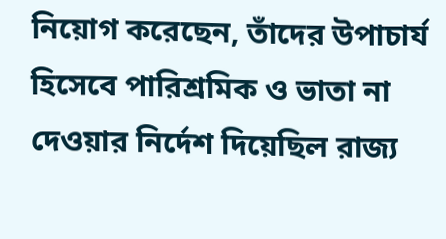নিয়োগ করেছেন, তাঁদের উপাচার্য হিসেবে পারিশ্রমিক ও ভাতা না দেওয়ার নির্দেশ দিয়েছিল রাজ্য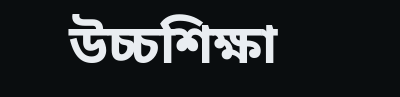উচ্চশিক্ষা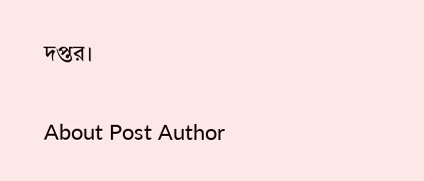দপ্তর।

About Post Author